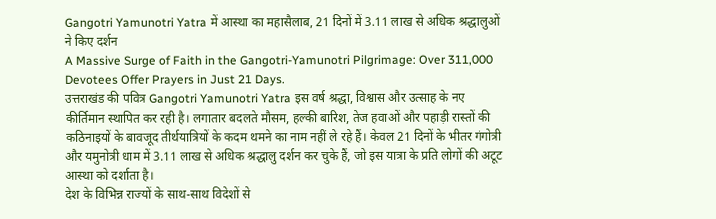Gangotri Yamunotri Yatra में आस्था का महासैलाब, 21 दिनों में 3.11 लाख से अधिक श्रद्धालुओं ने किए दर्शन
A Massive Surge of Faith in the Gangotri-Yamunotri Pilgrimage: Over 311,000 Devotees Offer Prayers in Just 21 Days.
उत्तराखंड की पवित्र Gangotri Yamunotri Yatra इस वर्ष श्रद्धा, विश्वास और उत्साह के नए कीर्तिमान स्थापित कर रही है। लगातार बदलते मौसम, हल्की बारिश, तेज हवाओं और पहाड़ी रास्तों की कठिनाइयों के बावजूद तीर्थयात्रियों के कदम थमने का नाम नहीं ले रहे हैं। केवल 21 दिनों के भीतर गंगोत्री और यमुनोत्री धाम में 3.11 लाख से अधिक श्रद्धालु दर्शन कर चुके हैं, जो इस यात्रा के प्रति लोगों की अटूट आस्था को दर्शाता है।
देश के विभिन्न राज्यों के साथ-साथ विदेशों से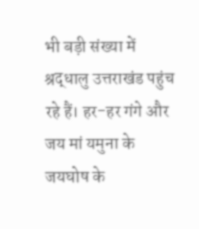भी बड़ी संख्या में श्रद्धालु उत्तराखंड पहुंच रहे हैं। हर-हर गंगे और जय मां यमुना के जयघोष के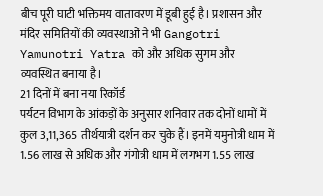बीच पूरी घाटी भक्तिमय वातावरण में डूबी हुई है। प्रशासन और मंदिर समितियों की व्यवस्थाओं ने भी Gangotri Yamunotri Yatra को और अधिक सुगम और व्यवस्थित बनाया है।
21 दिनों में बना नया रिकॉर्ड
पर्यटन विभाग के आंकड़ों के अनुसार शनिवार तक दोनों धामों में कुल 3,11,365 तीर्थयात्री दर्शन कर चुके हैं। इनमें यमुनोत्री धाम में 1.56 लाख से अधिक और गंगोत्री धाम में लगभग 1.55 लाख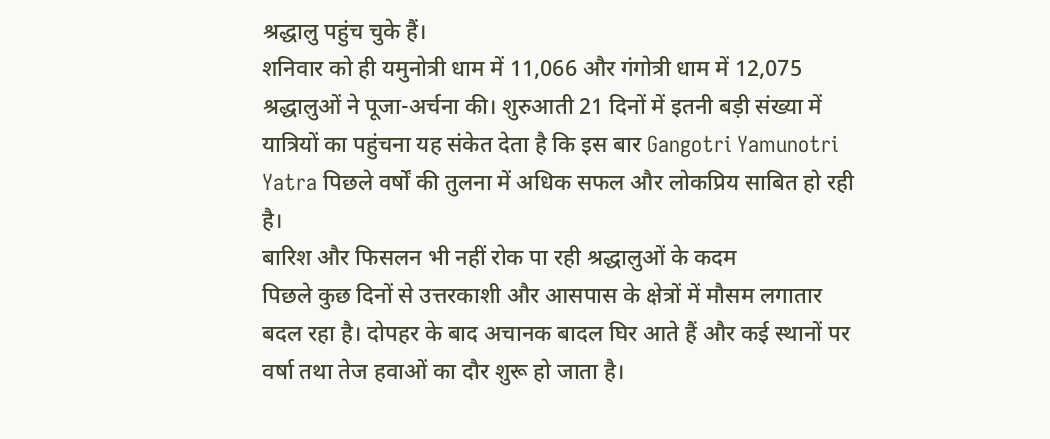श्रद्धालु पहुंच चुके हैं।
शनिवार को ही यमुनोत्री धाम में 11,066 और गंगोत्री धाम में 12,075 श्रद्धालुओं ने पूजा-अर्चना की। शुरुआती 21 दिनों में इतनी बड़ी संख्या में यात्रियों का पहुंचना यह संकेत देता है कि इस बार Gangotri Yamunotri Yatra पिछले वर्षों की तुलना में अधिक सफल और लोकप्रिय साबित हो रही है।
बारिश और फिसलन भी नहीं रोक पा रही श्रद्धालुओं के कदम
पिछले कुछ दिनों से उत्तरकाशी और आसपास के क्षेत्रों में मौसम लगातार बदल रहा है। दोपहर के बाद अचानक बादल घिर आते हैं और कई स्थानों पर वर्षा तथा तेज हवाओं का दौर शुरू हो जाता है।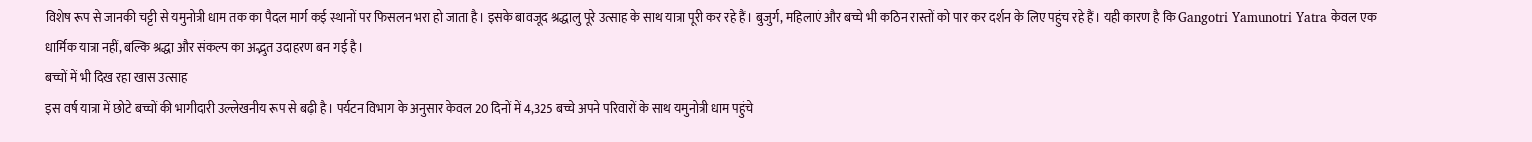विशेष रूप से जानकी चट्टी से यमुनोत्री धाम तक का पैदल मार्ग कई स्थानों पर फिसलन भरा हो जाता है। इसके बावजूद श्रद्धालु पूरे उत्साह के साथ यात्रा पूरी कर रहे हैं। बुजुर्ग, महिलाएं और बच्चे भी कठिन रास्तों को पार कर दर्शन के लिए पहुंच रहे हैं। यही कारण है कि Gangotri Yamunotri Yatra केवल एक धार्मिक यात्रा नहीं, बल्कि श्रद्धा और संकल्प का अद्भुत उदाहरण बन गई है।
बच्चों में भी दिख रहा खास उत्साह
इस वर्ष यात्रा में छोटे बच्चों की भागीदारी उल्लेखनीय रूप से बढ़ी है। पर्यटन विभाग के अनुसार केवल 20 दिनों में 4,325 बच्चे अपने परिवारों के साथ यमुनोत्री धाम पहुंचे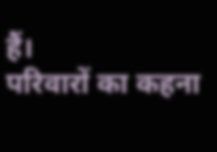हैं।
परिवारों का कहना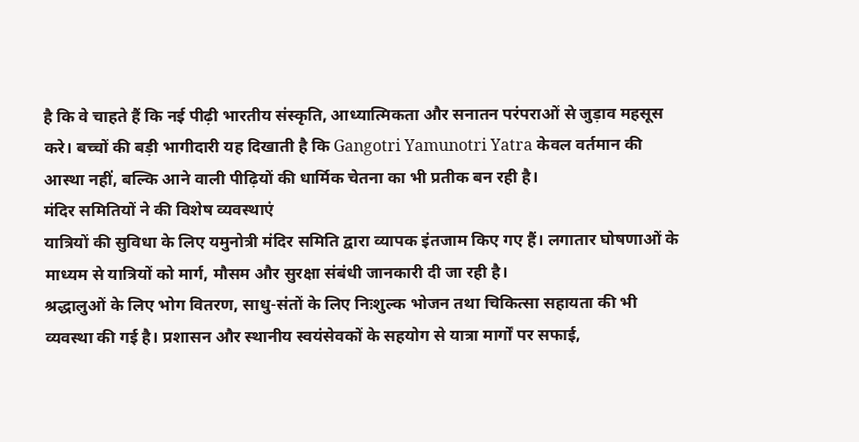है कि वे चाहते हैं कि नई पीढ़ी भारतीय संस्कृति, आध्यात्मिकता और सनातन परंपराओं से जुड़ाव महसूस करे। बच्चों की बड़ी भागीदारी यह दिखाती है कि Gangotri Yamunotri Yatra केवल वर्तमान की आस्था नहीं, बल्कि आने वाली पीढ़ियों की धार्मिक चेतना का भी प्रतीक बन रही है।
मंदिर समितियों ने की विशेष व्यवस्थाएं
यात्रियों की सुविधा के लिए यमुनोत्री मंदिर समिति द्वारा व्यापक इंतजाम किए गए हैं। लगातार घोषणाओं के माध्यम से यात्रियों को मार्ग, मौसम और सुरक्षा संबंधी जानकारी दी जा रही है।
श्रद्धालुओं के लिए भोग वितरण, साधु-संतों के लिए निःशुल्क भोजन तथा चिकित्सा सहायता की भी व्यवस्था की गई है। प्रशासन और स्थानीय स्वयंसेवकों के सहयोग से यात्रा मार्गों पर सफाई,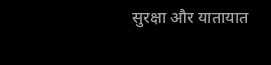सुरक्षा और यातायात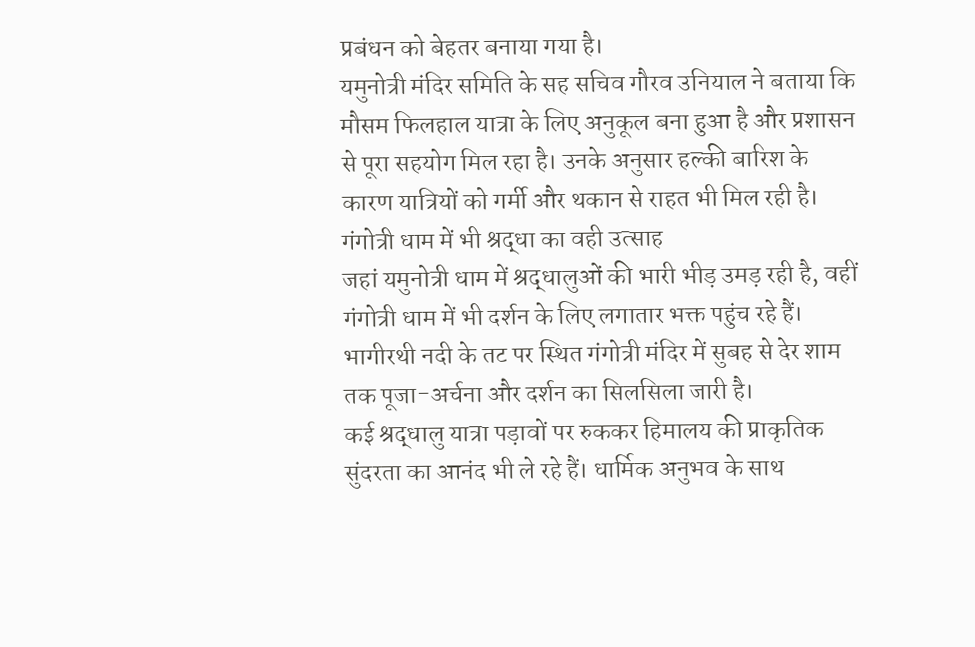प्रबंधन को बेहतर बनाया गया है।
यमुनोत्री मंदिर समिति के सह सचिव गौरव उनियाल ने बताया कि मौसम फिलहाल यात्रा के लिए अनुकूल बना हुआ है और प्रशासन से पूरा सहयोग मिल रहा है। उनके अनुसार हल्की बारिश के कारण यात्रियों को गर्मी और थकान से राहत भी मिल रही है।
गंगोत्री धाम में भी श्रद्धा का वही उत्साह
जहां यमुनोत्री धाम में श्रद्धालुओं की भारी भीड़ उमड़ रही है, वहीं गंगोत्री धाम में भी दर्शन के लिए लगातार भक्त पहुंच रहे हैं। भागीरथी नदी के तट पर स्थित गंगोत्री मंदिर में सुबह से देर शाम तक पूजा-अर्चना और दर्शन का सिलसिला जारी है।
कई श्रद्धालु यात्रा पड़ावों पर रुककर हिमालय की प्राकृतिक सुंदरता का आनंद भी ले रहे हैं। धार्मिक अनुभव के साथ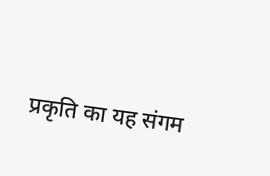प्रकृति का यह संगम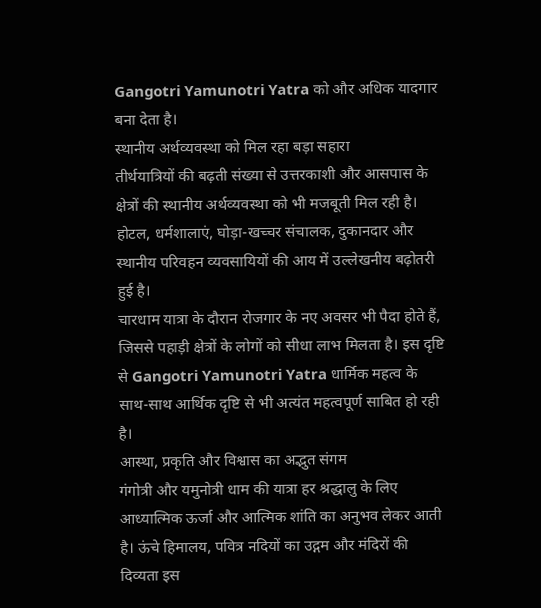Gangotri Yamunotri Yatra को और अधिक यादगार बना देता है।
स्थानीय अर्थव्यवस्था को मिल रहा बड़ा सहारा
तीर्थयात्रियों की बढ़ती संख्या से उत्तरकाशी और आसपास के क्षेत्रों की स्थानीय अर्थव्यवस्था को भी मजबूती मिल रही है। होटल, धर्मशालाएं, घोड़ा-खच्चर संचालक, दुकानदार और स्थानीय परिवहन व्यवसायियों की आय में उल्लेखनीय बढ़ोतरी हुई है।
चारधाम यात्रा के दौरान रोजगार के नए अवसर भी पैदा होते हैं, जिससे पहाड़ी क्षेत्रों के लोगों को सीधा लाभ मिलता है। इस दृष्टि से Gangotri Yamunotri Yatra धार्मिक महत्व के साथ-साथ आर्थिक दृष्टि से भी अत्यंत महत्वपूर्ण साबित हो रही है।
आस्था, प्रकृति और विश्वास का अद्भुत संगम
गंगोत्री और यमुनोत्री धाम की यात्रा हर श्रद्धालु के लिए आध्यात्मिक ऊर्जा और आत्मिक शांति का अनुभव लेकर आती है। ऊंचे हिमालय, पवित्र नदियों का उद्गम और मंदिरों की दिव्यता इस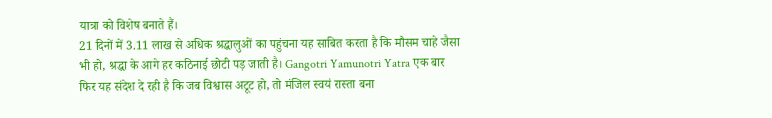यात्रा को विशेष बनाते हैं।
21 दिनों में 3.11 लाख से अधिक श्रद्धालुओं का पहुंचना यह साबित करता है कि मौसम चाहे जैसा भी हो, श्रद्धा के आगे हर कठिनाई छोटी पड़ जाती है। Gangotri Yamunotri Yatra एक बार फिर यह संदेश दे रही है कि जब विश्वास अटूट हो, तो मंजिल स्वयं रास्ता बना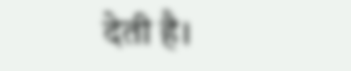देती है।